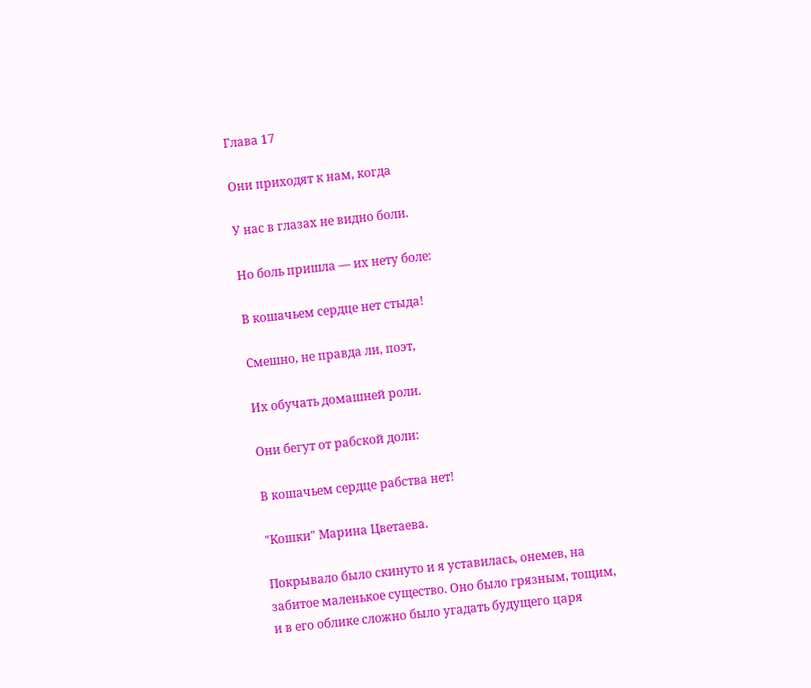Глава 17

Они приходят к нам, когда

У нас в глазах не видно боли.

Но боль пришла — их нету боле:

В кошачьем сердце нет стыда!

Смешно, не правда ли, поэт,

Их обучать домашней роли.

Они бегут от рабской доли:

В кошачьем сердце рабства нет!

"Кошки" Марина Цветаева.

Покрывало было скинуто и я уставилась, онемев, на забитое маленькое существо. Оно было грязным, тощим, и в его облике сложно было угадать будущего царя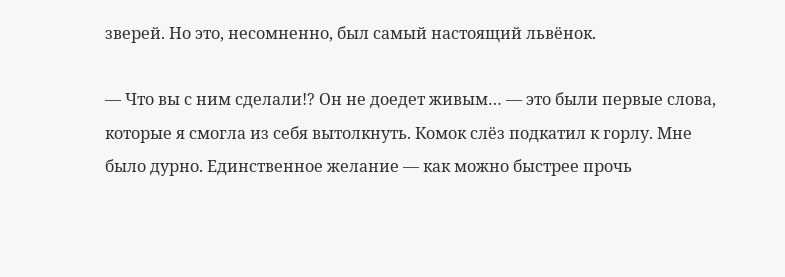зверей. Но это, несомненно, был самый настоящий львёнок.

— Что вы с ним сделали!? Он не доедет живым… — это были первые слова, которые я смогла из себя вытолкнуть. Комок слёз подкатил к горлу. Мне было дурно. Единственное желание — как можно быстрее прочь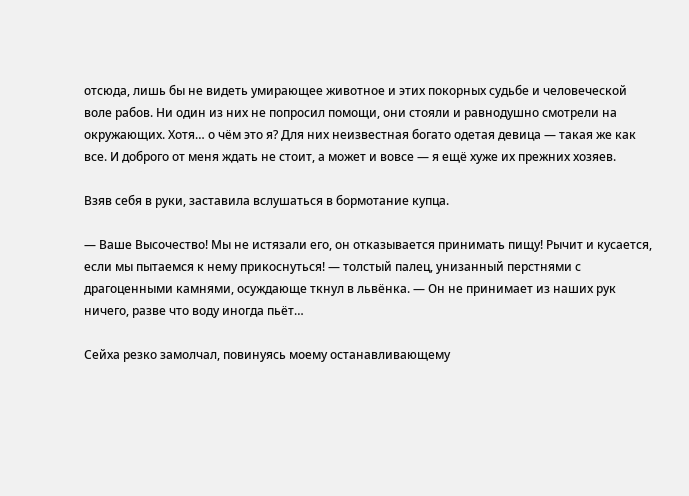отсюда, лишь бы не видеть умирающее животное и этих покорных судьбе и человеческой воле рабов. Ни один из них не попросил помощи, они стояли и равнодушно смотрели на окружающих. Хотя… о чём это я? Для них неизвестная богато одетая девица — такая же как все. И доброго от меня ждать не стоит, а может и вовсе — я ещё хуже их прежних хозяев.

Взяв себя в руки, заставила вслушаться в бормотание купца.

— Ваше Высочество! Мы не истязали его, он отказывается принимать пищу! Рычит и кусается, если мы пытаемся к нему прикоснуться! — толстый палец, унизанный перстнями с драгоценными камнями, осуждающе ткнул в львёнка. — Он не принимает из наших рук ничего, разве что воду иногда пьёт…

Сейха резко замолчал, повинуясь моему останавливающему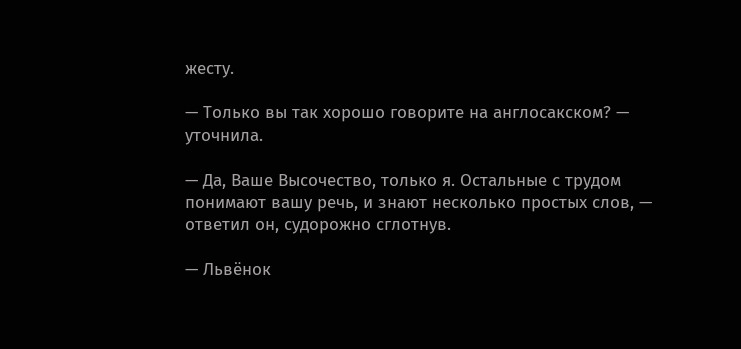жесту.

— Только вы так хорошо говорите на англосакском? — уточнила.

— Да, Ваше Высочество, только я. Остальные с трудом понимают вашу речь, и знают несколько простых слов, — ответил он, судорожно сглотнув.

— Львёнок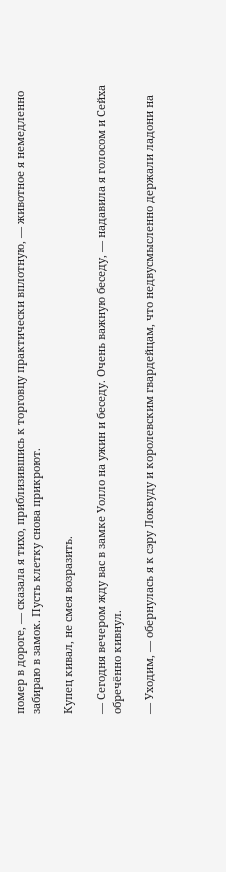помер в дороге, — сказала я тихо, приблизившись к торговцу практически вплотную, — животное я немедленно забираю в замок. Пусть клетку снова прикроют.

Купец кивал, не смея возразить.

— Сегодня вечером жду вас в замке Уолло на ужин и беседу. Очень важную беседу, — надавила я голосом и Сейха обречённо кивнул.

— Уходим, — обернулась я к сэру Локвуду и королевским гвардейцам, что недвусмысленно держали ладони на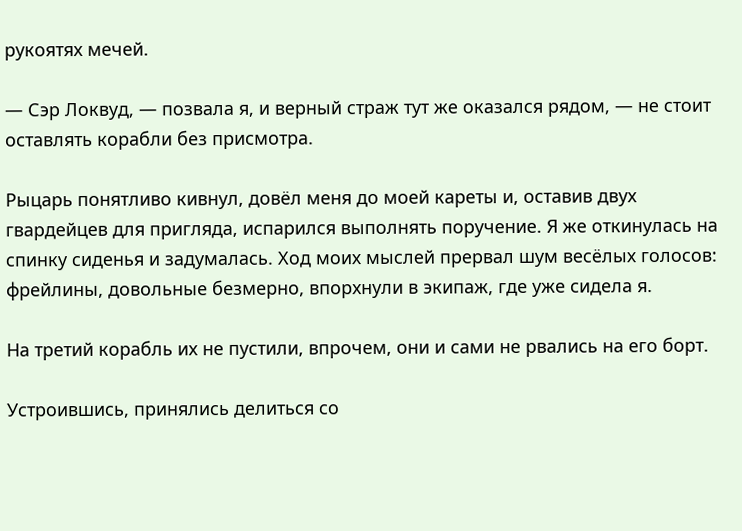рукоятях мечей.

— Сэр Локвуд, — позвала я, и верный страж тут же оказался рядом, — не стоит оставлять корабли без присмотра.

Рыцарь понятливо кивнул, довёл меня до моей кареты и, оставив двух гвардейцев для пригляда, испарился выполнять поручение. Я же откинулась на спинку сиденья и задумалась. Ход моих мыслей прервал шум весёлых голосов: фрейлины, довольные безмерно, впорхнули в экипаж, где уже сидела я.

На третий корабль их не пустили, впрочем, они и сами не рвались на его борт.

Устроившись, принялись делиться со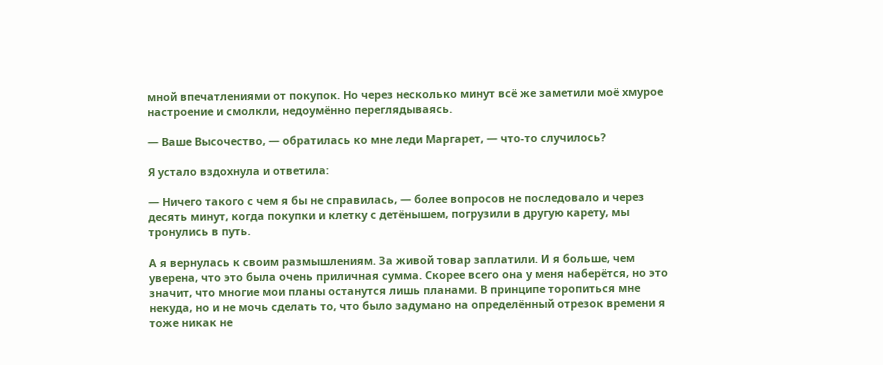мной впечатлениями от покупок. Но через несколько минут всё же заметили моё хмурое настроение и смолкли, недоумённо переглядываясь.

— Ваше Высочество, — обратилась ко мне леди Маргарет, — что-то случилось?

Я устало вздохнула и ответила:

— Ничего такого с чем я бы не справилась, — более вопросов не последовало и через десять минут, когда покупки и клетку с детёнышем, погрузили в другую карету, мы тронулись в путь.

А я вернулась к своим размышлениям. За живой товар заплатили. И я больше, чем уверена, что это была очень приличная сумма. Скорее всего она у меня наберётся, но это значит, что многие мои планы останутся лишь планами. В принципе торопиться мне некуда, но и не мочь сделать то, что было задумано на определённый отрезок времени я тоже никак не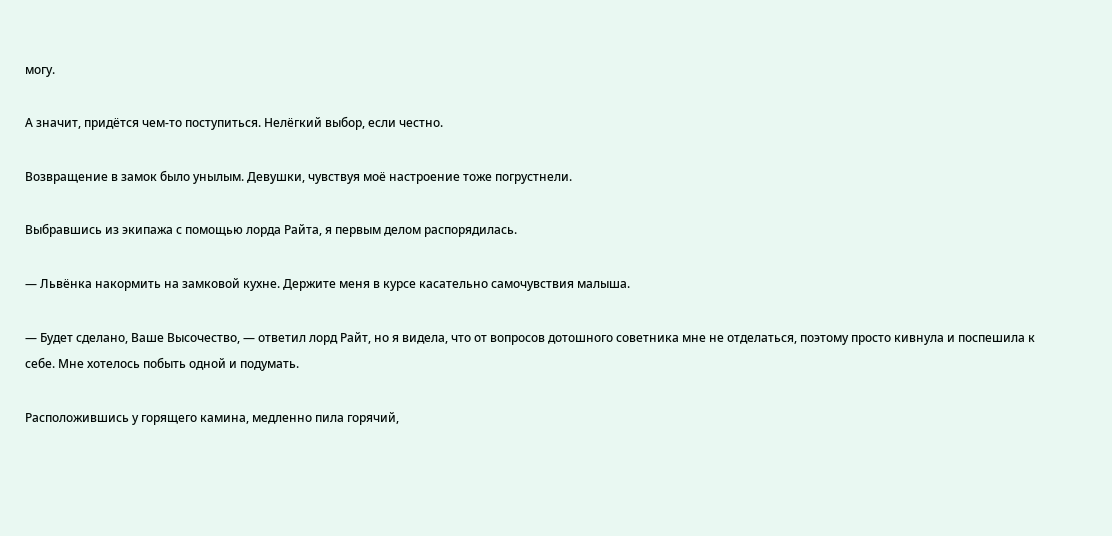могу.

А значит, придётся чем-то поступиться. Нелёгкий выбор, если честно.

Возвращение в замок было унылым. Девушки, чувствуя моё настроение тоже погрустнели.

Выбравшись из экипажа с помощью лорда Райта, я первым делом распорядилась.

— Львёнка накормить на замковой кухне. Держите меня в курсе касательно самочувствия малыша.

— Будет сделано, Ваше Высочество, — ответил лорд Райт, но я видела, что от вопросов дотошного советника мне не отделаться, поэтому просто кивнула и поспешила к себе. Мне хотелось побыть одной и подумать.

Расположившись у горящего камина, медленно пила горячий,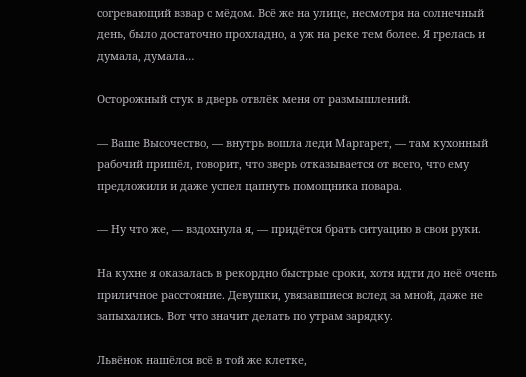согревающий взвар с мёдом. Всё же на улице, несмотря на солнечный день, было достаточно прохладно, а уж на реке тем более. Я грелась и думала, думала…

Осторожный стук в дверь отвлёк меня от размышлений.

— Ваше Высочество, — внутрь вошла леди Маргарет, — там кухонный рабочий пришёл, говорит, что зверь отказывается от всего, что ему предложили и даже успел цапнуть помощника повара.

— Ну что же, — вздохнула я, — придётся брать ситуацию в свои руки.

На кухне я оказалась в рекордно быстрые сроки, хотя идти до неё очень приличное расстояние. Девушки, увязавшиеся вслед за мной, даже не запыхались. Вот что значит делать по утрам зарядку.

Львёнок нашёлся всё в той же клетке,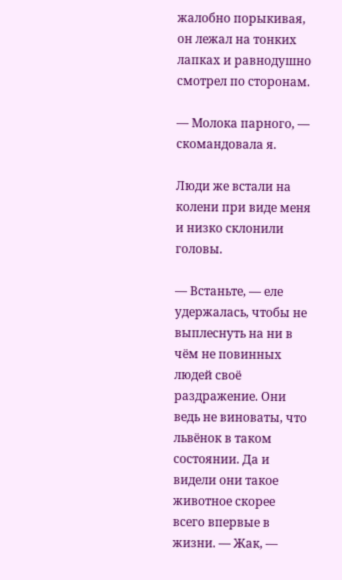жалобно порыкивая, он лежал на тонких лапках и равнодушно смотрел по сторонам.

— Молока парного, — скомандовала я.

Люди же встали на колени при виде меня и низко склонили головы.

— Встаньте, — еле удержалась, чтобы не выплеснуть на ни в чём не повинных людей своё раздражение. Они ведь не виноваты, что львёнок в таком состоянии. Да и видели они такое животное скорее всего впервые в жизни. — Жак, —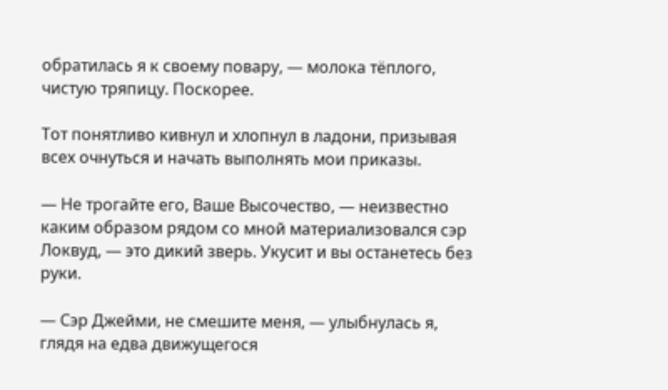обратилась я к своему повару, — молока тёплого, чистую тряпицу. Поскорее.

Тот понятливо кивнул и хлопнул в ладони, призывая всех очнуться и начать выполнять мои приказы.

— Не трогайте его, Ваше Высочество, — неизвестно каким образом рядом со мной материализовался сэр Локвуд, — это дикий зверь. Укусит и вы останетесь без руки.

— Сэр Джейми, не смешите меня, — улыбнулась я, глядя на едва движущегося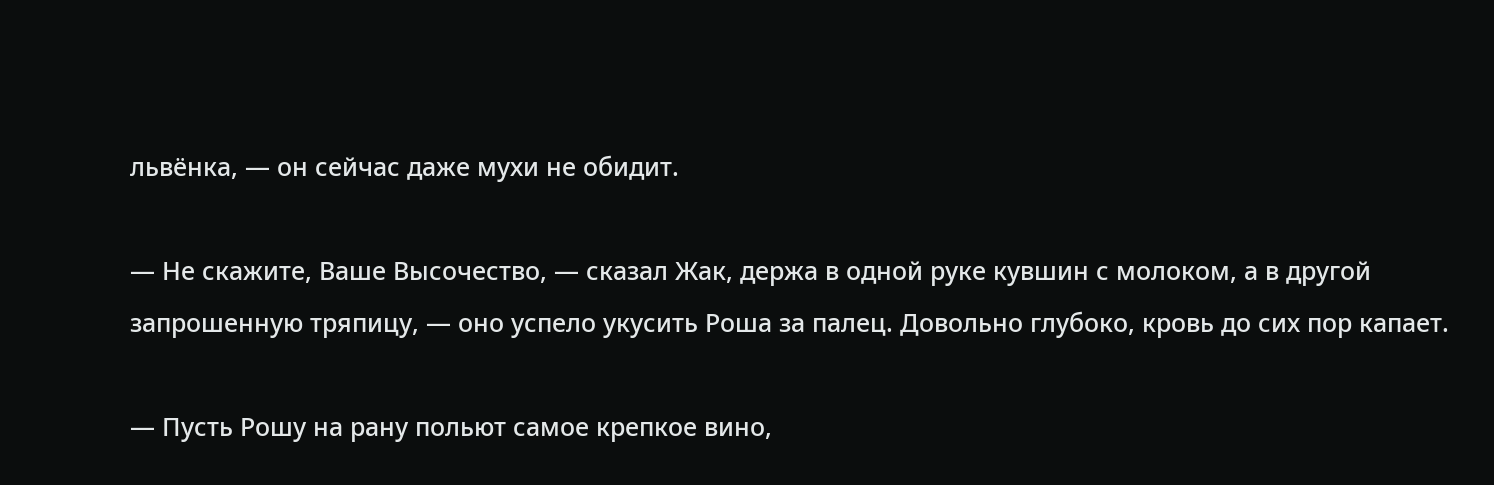львёнка, — он сейчас даже мухи не обидит.

— Не скажите, Ваше Высочество, — сказал Жак, держа в одной руке кувшин с молоком, а в другой запрошенную тряпицу, — оно успело укусить Роша за палец. Довольно глубоко, кровь до сих пор капает.

— Пусть Рошу на рану польют самое крепкое вино,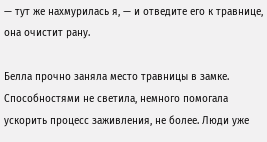— тут же нахмурилась я, — и отведите его к травнице, она очистит рану.

Белла прочно заняла место травницы в замке. Способностями не светила, немного помогала ускорить процесс заживления, не более. Люди уже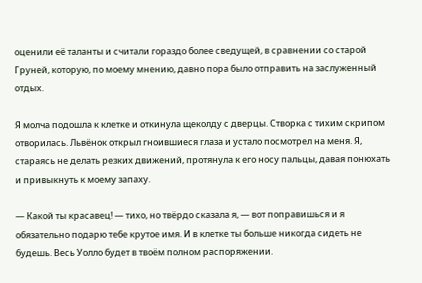оценили её таланты и считали гораздо более сведущей, в сравнении со старой Груней, которую, по моему мнению, давно пора было отправить на заслуженный отдых.

Я молча подошла к клетке и откинула щеколду с дверцы. Створка с тихим скрипом отворилась. Львёнок открыл гноившиеся глаза и устало посмотрел на меня. Я, стараясь не делать резких движений, протянула к его носу пальцы, давая понюхать и привыкнуть к моему запаху.

— Какой ты красавец! — тихо, но твёрдо сказала я, — вот поправишься и я обязательно подарю тебе крутое имя. И в клетке ты больше никогда сидеть не будешь. Весь Уолло будет в твоём полном распоряжении.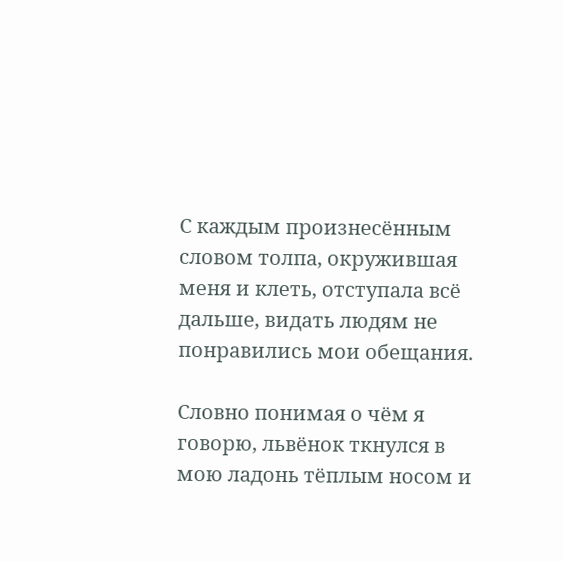С каждым произнесённым словом толпа, окружившая меня и клеть, отступала всё дальше, видать людям не понравились мои обещания.

Словно понимая о чём я говорю, львёнок ткнулся в мою ладонь тёплым носом и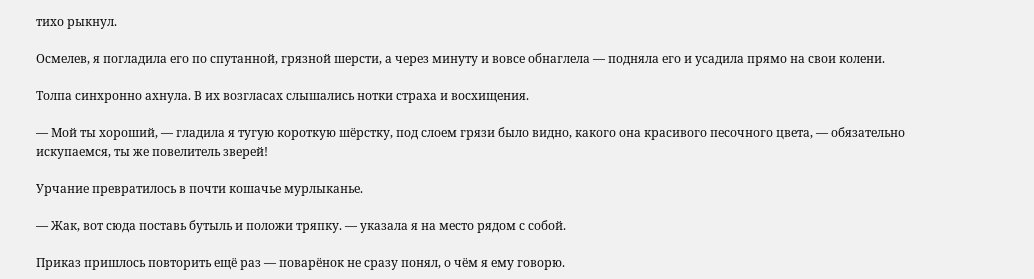тихо рыкнул.

Осмелев, я погладила его по спутанной, грязной шерсти, а через минуту и вовсе обнаглела — подняла его и усадила прямо на свои колени.

Толпа синхронно ахнула. В их возгласах слышались нотки страха и восхищения.

— Мой ты хороший, — гладила я тугую короткую шёрстку, под слоем грязи было видно, какого она красивого песочного цвета, — обязательно искупаемся, ты же повелитель зверей!

Урчание превратилось в почти кошачье мурлыканье.

— Жак, вот сюда поставь бутыль и положи тряпку. — указала я на место рядом с собой.

Приказ пришлось повторить ещё раз — поварёнок не сразу понял, о чём я ему говорю.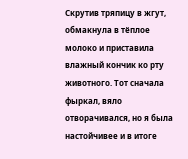Скрутив тряпицу в жгут, обмакнула в тёплое молоко и приставила влажный кончик ко рту животного. Тот сначала фыркал, вяло отворачивался, но я была настойчивее и в итоге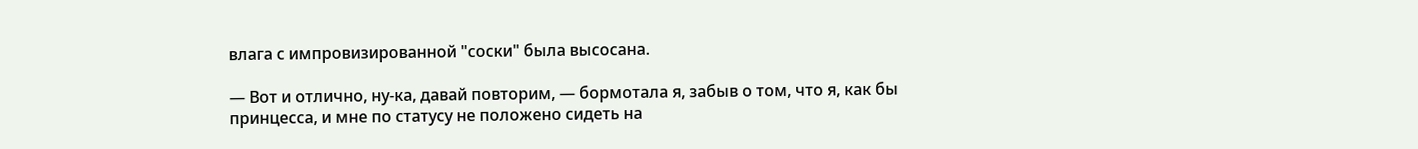влага с импровизированной "соски" была высосана.

— Вот и отлично, ну-ка, давай повторим, — бормотала я, забыв о том, что я, как бы принцесса, и мне по статусу не положено сидеть на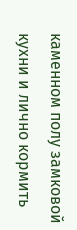каменном полу замковой кухни и лично кормить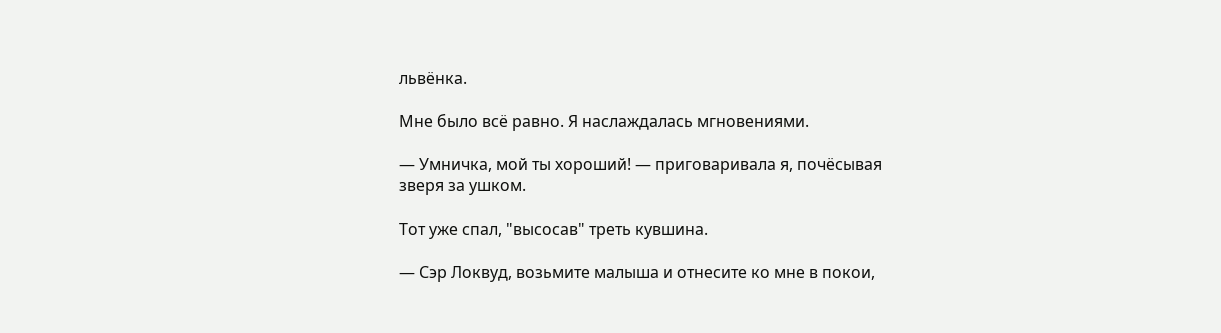львёнка.

Мне было всё равно. Я наслаждалась мгновениями.

— Умничка, мой ты хороший! — приговаривала я, почёсывая зверя за ушком.

Тот уже спал, "высосав" треть кувшина.

— Сэр Локвуд, возьмите малыша и отнесите ко мне в покои,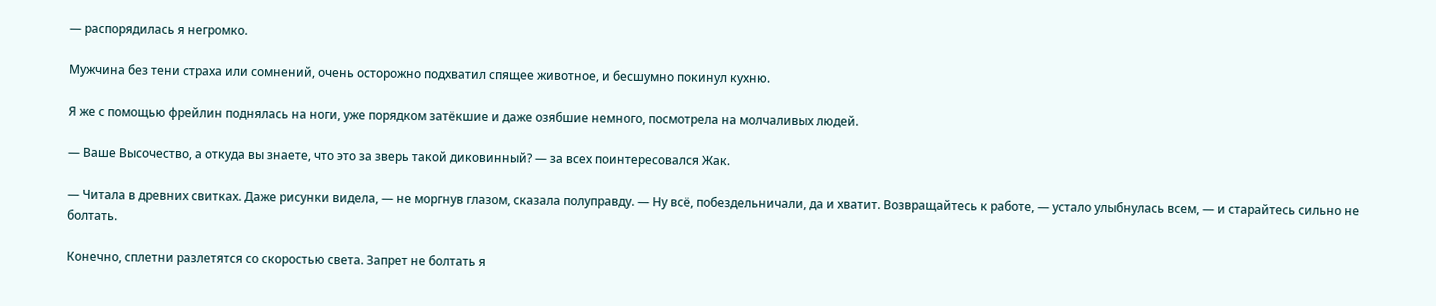— распорядилась я негромко.

Мужчина без тени страха или сомнений, очень осторожно подхватил спящее животное, и бесшумно покинул кухню.

Я же с помощью фрейлин поднялась на ноги, уже порядком затёкшие и даже озябшие немного, посмотрела на молчаливых людей.

— Ваше Высочество, а откуда вы знаете, что это за зверь такой диковинный? — за всех поинтересовался Жак.

— Читала в древних свитках. Даже рисунки видела, — не моргнув глазом, сказала полуправду. — Ну всё, побездельничали, да и хватит. Возвращайтесь к работе, — устало улыбнулась всем, — и старайтесь сильно не болтать.

Конечно, сплетни разлетятся со скоростью света. Запрет не болтать я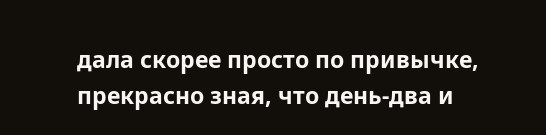дала скорее просто по привычке, прекрасно зная, что день-два и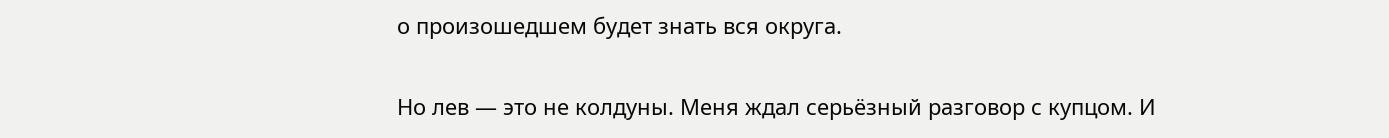о произошедшем будет знать вся округа.

Но лев — это не колдуны. Меня ждал серьёзный разговор с купцом. И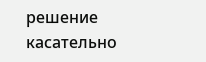решение касательно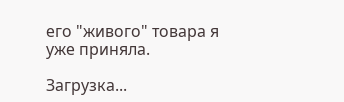его "живого" товара я уже приняла.

Загрузка...